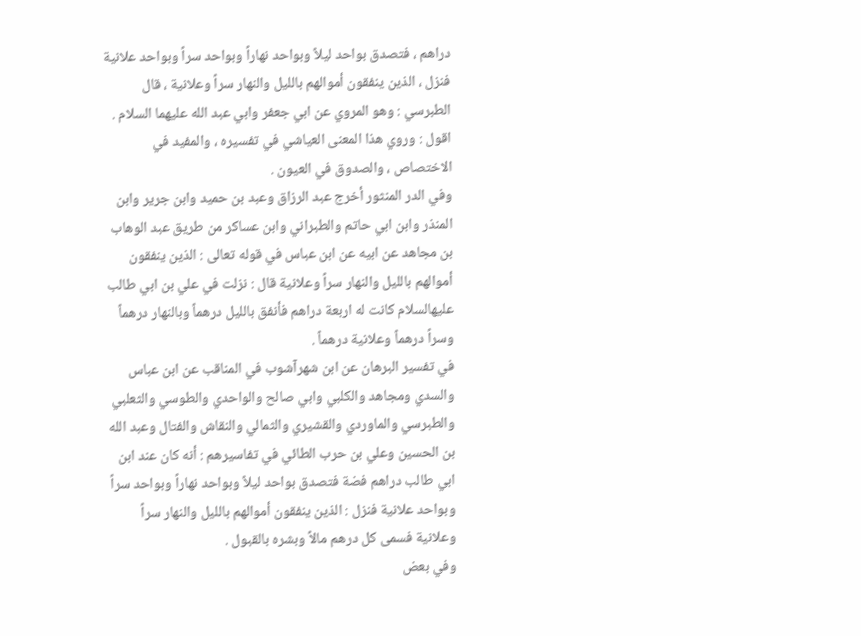دراهم ، فتصدق بواحد ليلاً وبواحد نهاراً وبواحد سراً وبواحد علانية فنزل ، الذين ينفقون أموالهم بالليل والنهار سراً وعلانية ، قال الطبرسي : وهو المروي عن ابي جعفر وابي عبد الله عليهما السلام .
اقول : وروي هذا المعنى العياشي في تفسيره ، والمفيد في الاختصاص ، والصدوق في العيون .
وفي الدر المنثور أخرج عبد الرزاق وعبد بن حميد وابن جرير وابن المنذر وابن ابي حاتم والطبراني وابن عساكر من طريق عبد الوهاب بن مجاهد عن ابيه عن ابن عباس في قوله تعالى : الذين ينفقون أموالهم بالليل والنهار سراً وعلانية قال : نزلت في علي بن ابي طالب عليهالسلام كانت له اربعة دراهم فأنفق بالليل درهماً وبالنهار درهماً وسراً درهماً وعلانية درهماً .
في تفسير البرهان عن ابن شهرآشوب في المناقب عن ابن عباس والسدي ومجاهد والكلبي وابي صالح والواحدي والطوسي والثعلبي والطبرسي والماوردي والقشيري والثمالي والنقاش والفتال وعبد الله بن الحسين وعلي بن حرب الطائي في تفاسيرهم : أنه كان عند ابن ابي طالب دراهم فضة فتصدق بواحد ليلاً وبواحد نهاراً وبواحد سراً وبواحد علانية فنزل : الذين ينفقون أموالهم بالليل والنهار سراً وعلانية فسمى كل درهم مالاً وبشره بالقبول .
وفي بعض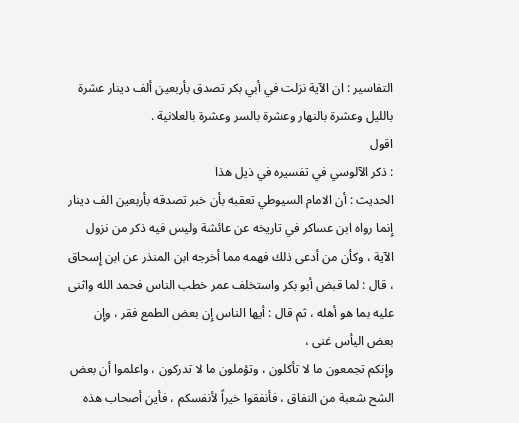التفاسير : ان الآية نزلت في أبي بكر تصدق بأربعين ألف دينار عشرة بالليل وعشرة بالنهار وعشرة بالسر وعشرة بالعلانية .
اقول
: ذكر الآلوسي في تفسيره في ذيل هذا
الحديث : أن الامام السيوطي تعقبه بأن خبر تصدقه بأربعين الف دينار إِنما رواه ابن عساكر في تاريخه عن عائشة وليس فيه ذكر من نزول الآية ، وكأن من أدعى ذلك فهمه مما أخرجه ابن المنذر عن ابن إِسحاق ، قال : لما قبض أبو بكر واستخلف عمر خطب الناس فحمد الله واثنى عليه بما هو أهله ، ثم قال : أيها الناس إِن بعض الطمع فقر ، وإِن بعض اليأس غنى ،
وإِنكم تجمعون ما لا تأكلون ، وتؤملون ما لا تدركون ، واعلموا أن بعض الشح شعبة من النفاق ، فأنفقوا خيراً لأنفسكم ، فأين أصحاب هذه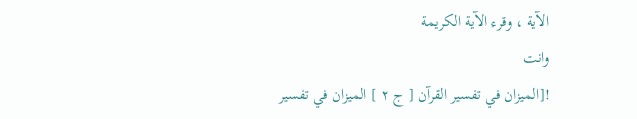الآية ، وقرء الآية الكريمة
وانت
![الميزان في تفسير القرآن [ ج ٢ ] الميزان في تفسير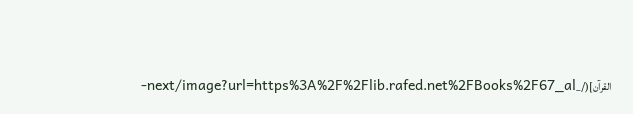القرآن](/_next/image?url=https%3A%2F%2Flib.rafed.net%2FBooks%2F67_al-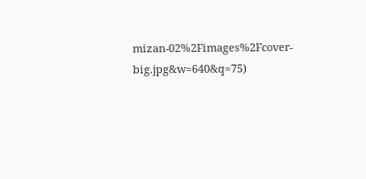mizan-02%2Fimages%2Fcover-big.jpg&w=640&q=75)